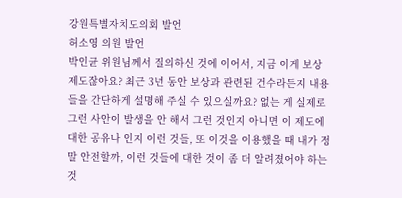강원특별자치도의회 발언
허소영 의원 발언
박인균 위원님께서 질의하신 것에 이어서, 지금 이게 보상 제도잖아요? 최근 3년 동안 보상과 관련된 건수라든지 내용들을 간단하게 설명해 주실 수 있으실까요? 없는 게 실제로 그런 사안이 발생을 안 해서 그런 것인지 아니면 이 제도에 대한 공유나 인지 이런 것들, 또 이것을 이용했을 때 내가 정말 안전할까, 이런 것들에 대한 것이 좀 더 알려졌어야 하는 것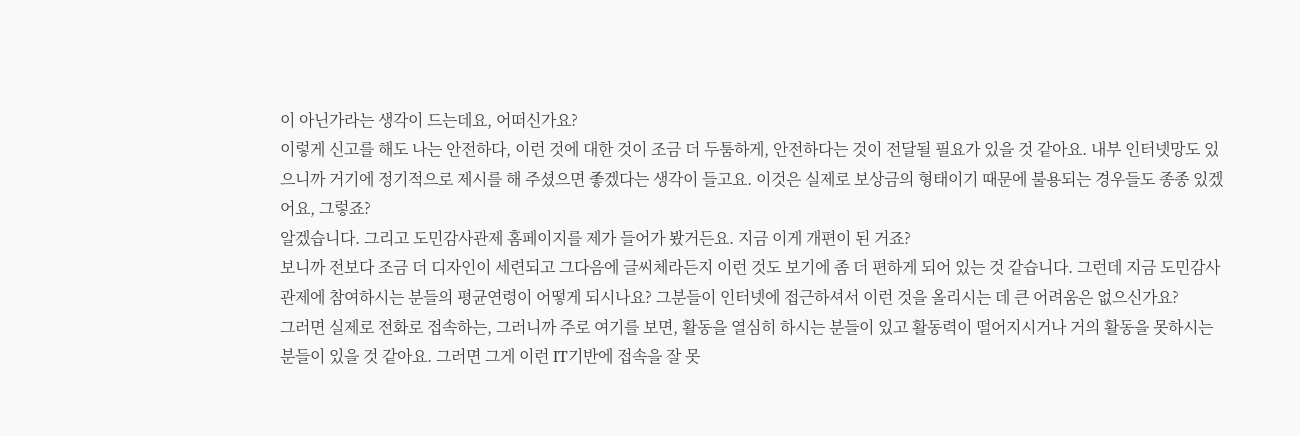이 아닌가라는 생각이 드는데요, 어떠신가요?
이렇게 신고를 해도 나는 안전하다, 이런 것에 대한 것이 조금 더 두툼하게, 안전하다는 것이 전달될 필요가 있을 것 같아요. 내부 인터넷망도 있으니까 거기에 정기적으로 제시를 해 주셨으면 좋겠다는 생각이 들고요. 이것은 실제로 보상금의 형태이기 때문에 불용되는 경우들도 종종 있겠어요, 그렇죠?
알겠습니다. 그리고 도민감사관제 홈페이지를 제가 들어가 봤거든요. 지금 이게 개편이 된 거죠?
보니까 전보다 조금 더 디자인이 세련되고 그다음에 글씨체라든지 이런 것도 보기에 좀 더 편하게 되어 있는 것 같습니다. 그런데 지금 도민감사관제에 참여하시는 분들의 평균연령이 어떻게 되시나요? 그분들이 인터넷에 접근하셔서 이런 것을 올리시는 데 큰 어려움은 없으신가요?
그러면 실제로 전화로 접속하는, 그러니까 주로 여기를 보면, 활동을 열심히 하시는 분들이 있고 활동력이 떨어지시거나 거의 활동을 못하시는 분들이 있을 것 같아요. 그러면 그게 이런 IT기반에 접속을 잘 못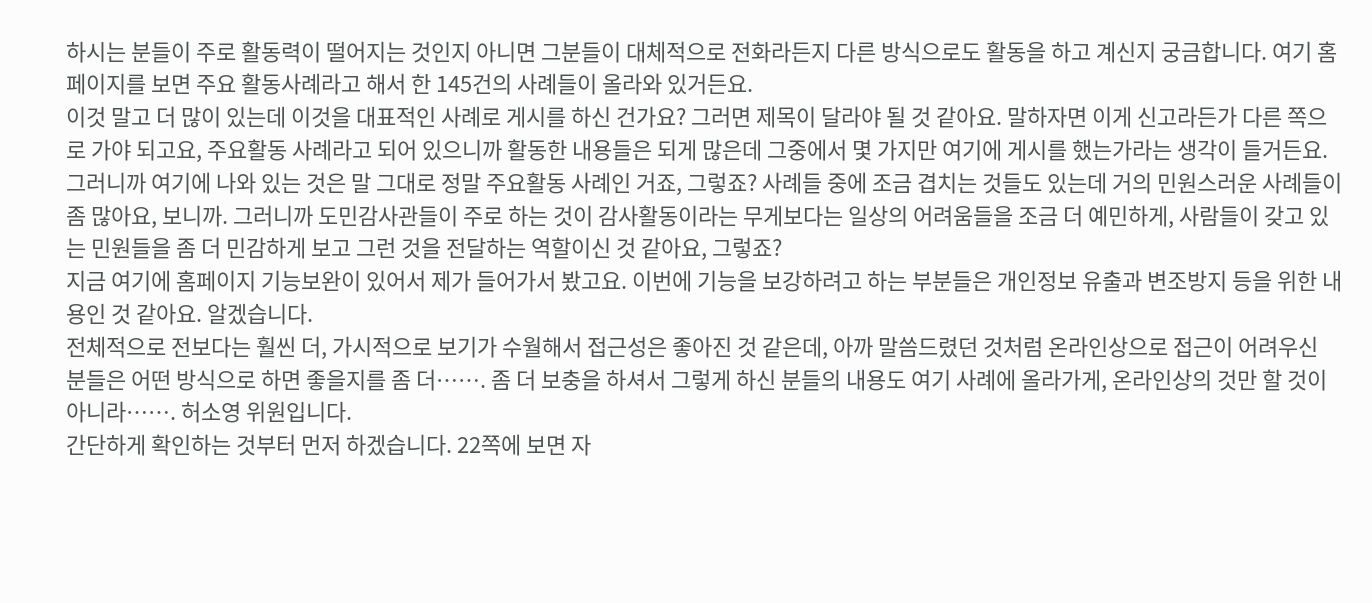하시는 분들이 주로 활동력이 떨어지는 것인지 아니면 그분들이 대체적으로 전화라든지 다른 방식으로도 활동을 하고 계신지 궁금합니다. 여기 홈페이지를 보면 주요 활동사례라고 해서 한 145건의 사례들이 올라와 있거든요.
이것 말고 더 많이 있는데 이것을 대표적인 사례로 게시를 하신 건가요? 그러면 제목이 달라야 될 것 같아요. 말하자면 이게 신고라든가 다른 쪽으로 가야 되고요, 주요활동 사례라고 되어 있으니까 활동한 내용들은 되게 많은데 그중에서 몇 가지만 여기에 게시를 했는가라는 생각이 들거든요.
그러니까 여기에 나와 있는 것은 말 그대로 정말 주요활동 사례인 거죠, 그렇죠? 사례들 중에 조금 겹치는 것들도 있는데 거의 민원스러운 사례들이 좀 많아요, 보니까. 그러니까 도민감사관들이 주로 하는 것이 감사활동이라는 무게보다는 일상의 어려움들을 조금 더 예민하게, 사람들이 갖고 있는 민원들을 좀 더 민감하게 보고 그런 것을 전달하는 역할이신 것 같아요, 그렇죠?
지금 여기에 홈페이지 기능보완이 있어서 제가 들어가서 봤고요. 이번에 기능을 보강하려고 하는 부분들은 개인정보 유출과 변조방지 등을 위한 내용인 것 같아요. 알겠습니다.
전체적으로 전보다는 훨씬 더, 가시적으로 보기가 수월해서 접근성은 좋아진 것 같은데, 아까 말씀드렸던 것처럼 온라인상으로 접근이 어려우신 분들은 어떤 방식으로 하면 좋을지를 좀 더……. 좀 더 보충을 하셔서 그렇게 하신 분들의 내용도 여기 사례에 올라가게, 온라인상의 것만 할 것이 아니라……. 허소영 위원입니다.
간단하게 확인하는 것부터 먼저 하겠습니다. 22쪽에 보면 자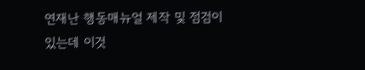연재난 행동매뉴얼 제작 및 점검이 있는데 이것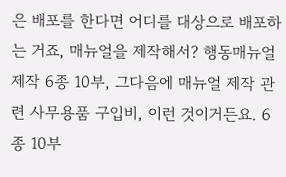은 배포를 한다면 어디를 대상으로 배포하는 거죠, 매뉴얼을 제작해서? 행동매뉴얼 제작 6종 10부, 그다음에 매뉴얼 제작 관련 사무용품 구입비, 이런 것이거든요. 6종 10부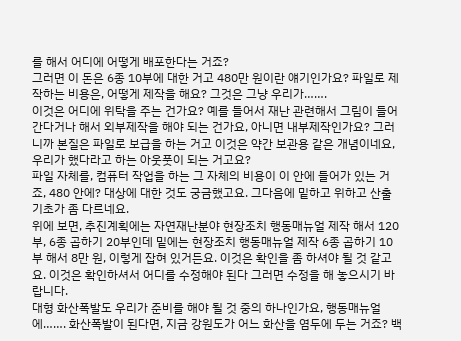를 해서 어디에 어떻게 배포한다는 거죠?
그러면 이 돈은 6종 10부에 대한 거고 480만 원이란 얘기인가요? 파일로 제작하는 비용은, 어떻게 제작을 해요? 그것은 그냥 우리가…….
이것은 어디에 위탁을 주는 건가요? 예를 들어서 재난 관련해서 그림이 들어간다거나 해서 외부제작을 해야 되는 건가요, 아니면 내부제작인가요? 그러니까 본질은 파일로 보급을 하는 거고 이것은 약간 보관용 같은 개념이네요, 우리가 했다라고 하는 아웃풋이 되는 거고요?
파일 자체를, 컴퓨터 작업을 하는 그 자체의 비용이 이 안에 들어가 있는 거죠, 480 안에? 대상에 대한 것도 궁금했고요. 그다음에 밑하고 위하고 산출기초가 좀 다르네요.
위에 보면, 추진계획에는 자연재난분야 현장조치 행동매뉴얼 제작 해서 120부, 6종 곱하기 20부인데 밑에는 현장조치 행동매뉴얼 제작 6종 곱하기 10부 해서 8만 원, 이렇게 잡혀 있거든요. 이것은 확인을 좀 하셔야 될 것 같고요. 이것은 확인하셔서 어디를 수정해야 된다 그러면 수정을 해 놓으시기 바랍니다.
대형 화산폭발도 우리가 준비를 해야 될 것 중의 하나인가요, 행동매뉴얼에……. 화산폭발이 된다면, 지금 강원도가 어느 화산을 염두에 두는 거죠? 백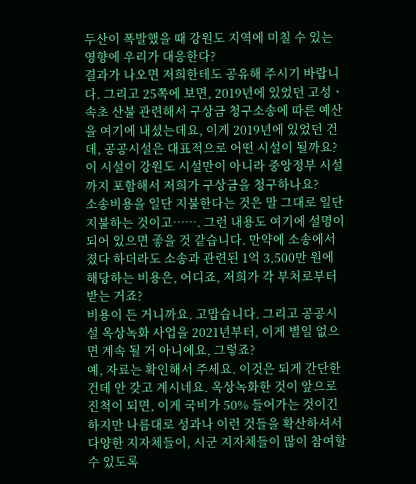두산이 폭발했을 때 강원도 지역에 미칠 수 있는 영향에 우리가 대응한다?
결과가 나오면 저희한테도 공유해 주시기 바랍니다. 그리고 25쪽에 보면, 2019년에 있었던 고성ㆍ속초 산불 관련해서 구상금 청구소송에 따른 예산을 여기에 내셨는데요, 이게 2019년에 있었던 건데, 공공시설은 대표적으로 어떤 시설이 될까요? 이 시설이 강원도 시설만이 아니라 중앙정부 시설까지 포함해서 저희가 구상금을 청구하나요?
소송비용을 일단 지불한다는 것은 말 그대로 일단 지불하는 것이고……. 그런 내용도 여기에 설명이 되어 있으면 좋을 것 같습니다. 만약에 소송에서 졌다 하더라도 소송과 관련된 1억 3,500만 원에 해당하는 비용은, 어디죠, 저희가 각 부처로부터 받는 거죠?
비용이 든 거니까요. 고맙습니다. 그리고 공공시설 옥상녹화 사업을 2021년부터, 이게 별일 없으면 계속 될 거 아니에요, 그렇죠?
예, 자료는 확인해서 주세요. 이것은 되게 간단한 건데 안 갖고 계시네요. 옥상녹화한 것이 앞으로 진척이 되면, 이게 국비가 50% 들어가는 것이긴 하지만 나름대로 성과나 이런 것들을 확산하셔서 다양한 지자체들이, 시군 지자체들이 많이 참여할 수 있도록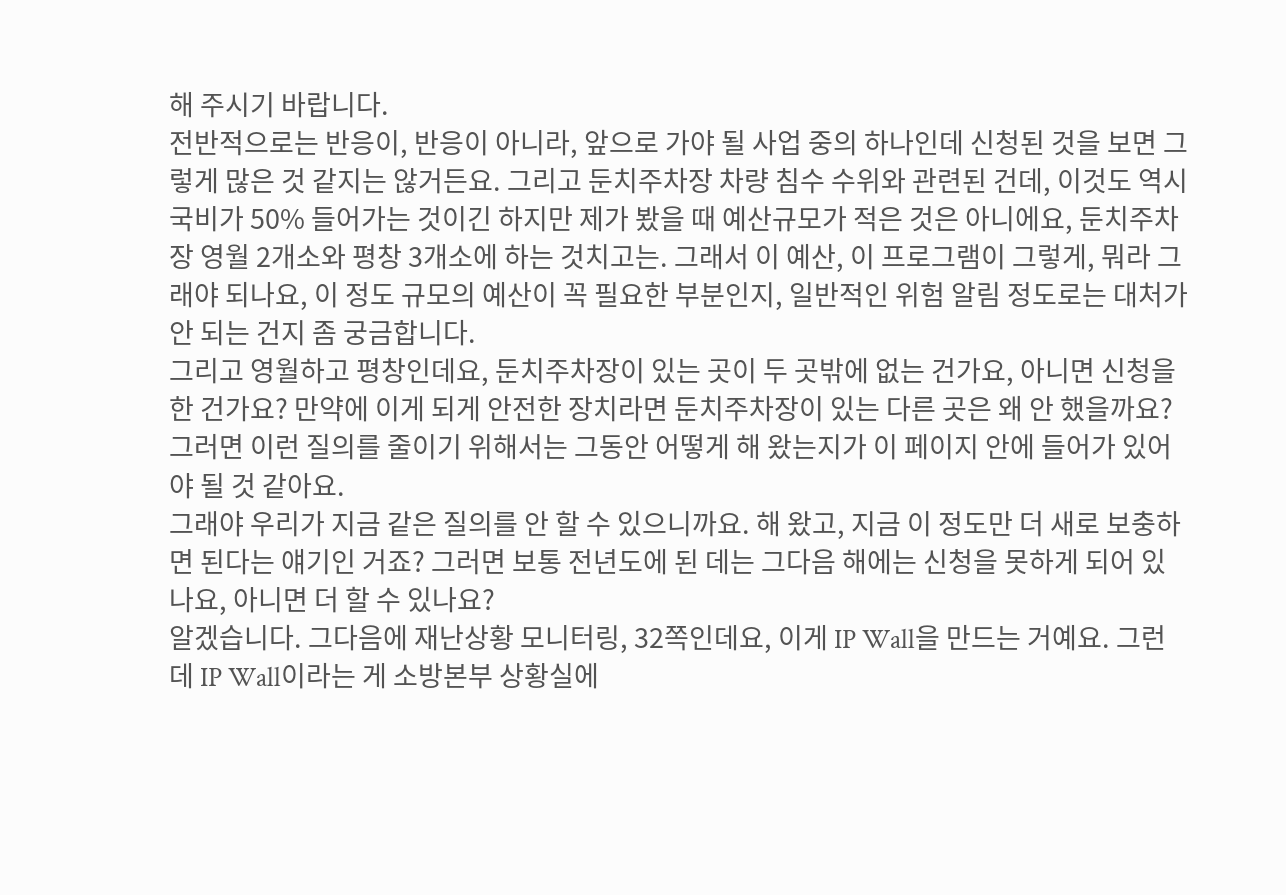해 주시기 바랍니다.
전반적으로는 반응이, 반응이 아니라, 앞으로 가야 될 사업 중의 하나인데 신청된 것을 보면 그렇게 많은 것 같지는 않거든요. 그리고 둔치주차장 차량 침수 수위와 관련된 건데, 이것도 역시 국비가 50% 들어가는 것이긴 하지만 제가 봤을 때 예산규모가 적은 것은 아니에요, 둔치주차장 영월 2개소와 평창 3개소에 하는 것치고는. 그래서 이 예산, 이 프로그램이 그렇게, 뭐라 그래야 되나요, 이 정도 규모의 예산이 꼭 필요한 부분인지, 일반적인 위험 알림 정도로는 대처가 안 되는 건지 좀 궁금합니다.
그리고 영월하고 평창인데요, 둔치주차장이 있는 곳이 두 곳밖에 없는 건가요, 아니면 신청을 한 건가요? 만약에 이게 되게 안전한 장치라면 둔치주차장이 있는 다른 곳은 왜 안 했을까요? 그러면 이런 질의를 줄이기 위해서는 그동안 어떻게 해 왔는지가 이 페이지 안에 들어가 있어야 될 것 같아요.
그래야 우리가 지금 같은 질의를 안 할 수 있으니까요. 해 왔고, 지금 이 정도만 더 새로 보충하면 된다는 얘기인 거죠? 그러면 보통 전년도에 된 데는 그다음 해에는 신청을 못하게 되어 있나요, 아니면 더 할 수 있나요?
알겠습니다. 그다음에 재난상황 모니터링, 32쪽인데요, 이게 IP Wall을 만드는 거예요. 그런데 IP Wall이라는 게 소방본부 상황실에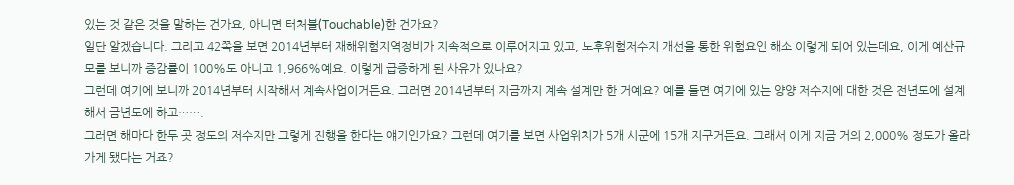있는 것 같은 것을 말하는 건가요, 아니면 터처블(Touchable)한 건가요?
일단 알겠습니다. 그리고 42쪽을 보면 2014년부터 재해위험지역정비가 지속적으로 이루어지고 있고, 노후위험저수지 개선을 통한 위험요인 해소 이렇게 되어 있는데요, 이게 예산규모를 보니까 증감률이 100%도 아니고 1,966%예요. 이렇게 급증하게 된 사유가 있나요?
그런데 여기에 보니까 2014년부터 시작해서 계속사업이거든요. 그러면 2014년부터 지금까지 계속 설계만 한 거예요? 예를 들면 여기에 있는 양양 저수지에 대한 것은 전년도에 설계해서 금년도에 하고…….
그러면 해마다 한두 곳 정도의 저수지만 그렇게 진행을 한다는 얘기인가요? 그런데 여기를 보면 사업위치가 5개 시군에 15개 지구거든요. 그래서 이게 지금 거의 2,000% 정도가 올라가게 됐다는 거죠?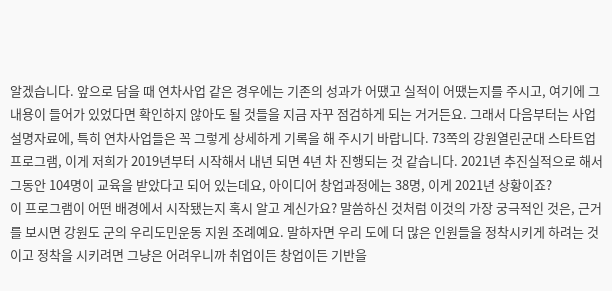알겠습니다. 앞으로 담을 때 연차사업 같은 경우에는 기존의 성과가 어땠고 실적이 어땠는지를 주시고, 여기에 그 내용이 들어가 있었다면 확인하지 않아도 될 것들을 지금 자꾸 점검하게 되는 거거든요. 그래서 다음부터는 사업설명자료에, 특히 연차사업들은 꼭 그렇게 상세하게 기록을 해 주시기 바랍니다. 73쪽의 강원열린군대 스타트업 프로그램, 이게 저희가 2019년부터 시작해서 내년 되면 4년 차 진행되는 것 같습니다. 2021년 추진실적으로 해서 그동안 104명이 교육을 받았다고 되어 있는데요, 아이디어 창업과정에는 38명, 이게 2021년 상황이죠?
이 프로그램이 어떤 배경에서 시작됐는지 혹시 알고 계신가요? 말씀하신 것처럼 이것의 가장 궁극적인 것은, 근거를 보시면 강원도 군의 우리도민운동 지원 조례예요. 말하자면 우리 도에 더 많은 인원들을 정착시키게 하려는 것이고 정착을 시키려면 그냥은 어려우니까 취업이든 창업이든 기반을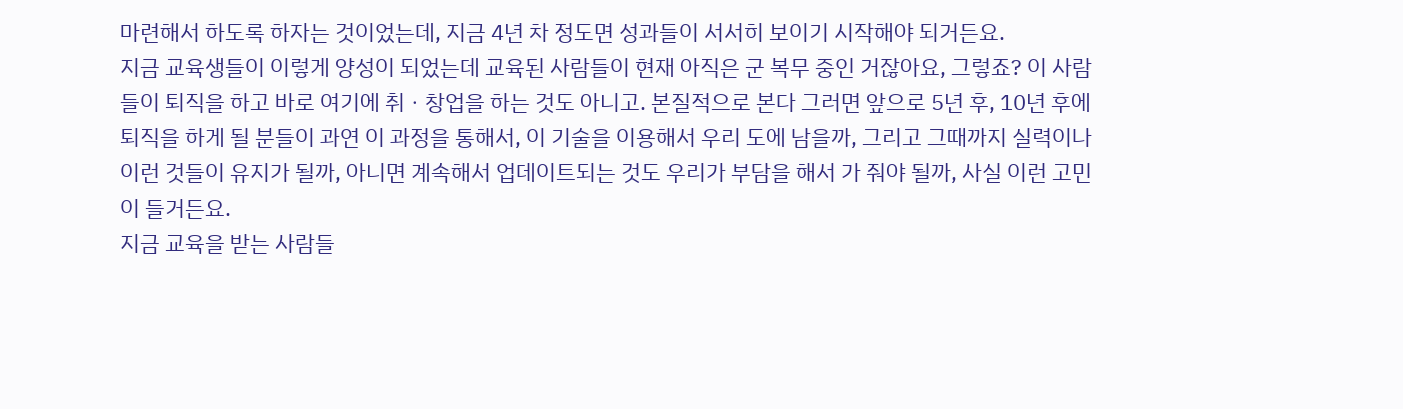마련해서 하도록 하자는 것이었는데, 지금 4년 차 정도면 성과들이 서서히 보이기 시작해야 되거든요.
지금 교육생들이 이렇게 양성이 되었는데 교육된 사람들이 현재 아직은 군 복무 중인 거잖아요, 그렇죠? 이 사람들이 퇴직을 하고 바로 여기에 취ㆍ창업을 하는 것도 아니고. 본질적으로 본다 그러면 앞으로 5년 후, 10년 후에 퇴직을 하게 될 분들이 과연 이 과정을 통해서, 이 기술을 이용해서 우리 도에 남을까, 그리고 그때까지 실력이나 이런 것들이 유지가 될까, 아니면 계속해서 업데이트되는 것도 우리가 부담을 해서 가 줘야 될까, 사실 이런 고민이 들거든요.
지금 교육을 받는 사람들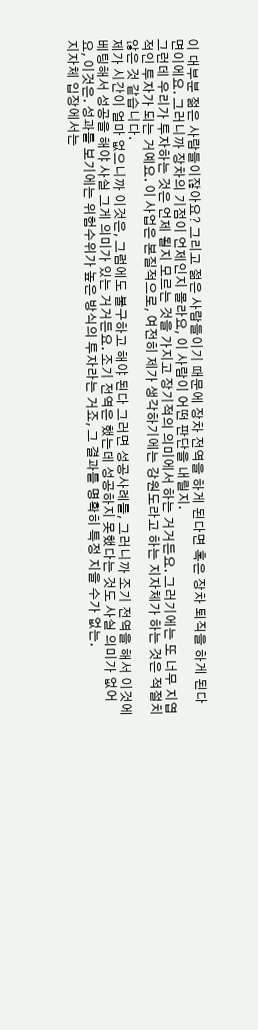이 대부분 젊은 사람들이잖아요? 그리고 젊은 사람들이기 때문에 장차 전역을 하게 된다면 혹은 장차 퇴직을 하게 된다면이에요. 그러니까 장차의 기점이 언제인지 몰라요, 이 사람이 어떤 판단을 내릴지.
그런데 우리가 투자하는 것은 언제 될지 모르는 것을 가지고 장기적의 의미에서 하는 거거든요. 그러기에는 또 너무 지엽적인 투자가 되는 거예요. 이 사업은 본질적으로, 여전히 제가 생각하기에는 강원도라고 하는 지자체가 하는 것은 적절치 않은 것 같습니다.
제가 시간이 얼마 없으니까 이것은, 그럼에도 불구하고 해야 된다 그러면 성공사례를, 그러니까 조기 전역을 해서 이것에 베팅해서 성공을 해야 사실 그게 의미가 있는 거거든요. 조기 전역은 했는데 성공하지 못했다는 것도 사실 의미가 없어요, 이것은. 성과를 보기에는 위험수위가 높은 방식의 투자라는 거죠, 그 결과를 명확히 특정 지을 수가 없는.
지자체 입장에서는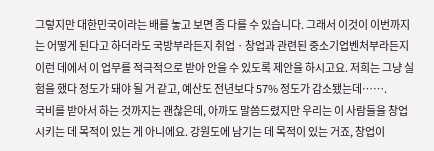그렇지만 대한민국이라는 배를 놓고 보면 좀 다를 수 있습니다. 그래서 이것이 이번까지는 어떻게 된다고 하더라도 국방부라든지 취업ㆍ창업과 관련된 중소기업벤처부라든지 이런 데에서 이 업무를 적극적으로 받아 안을 수 있도록 제안을 하시고요. 저희는 그냥 실험을 했다 정도가 돼야 될 거 같고, 예산도 전년보다 57% 정도가 감소됐는데…….
국비를 받아서 하는 것까지는 괜찮은데, 아까도 말씀드렸지만 우리는 이 사람들을 창업시키는 데 목적이 있는 게 아니에요. 강원도에 남기는 데 목적이 있는 거죠, 창업이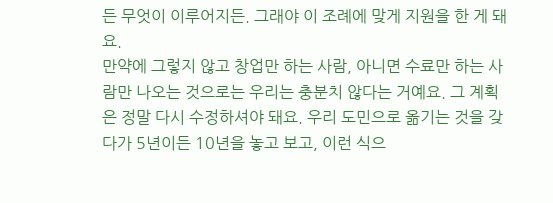든 무엇이 이루어지든. 그래야 이 조례에 맞게 지원을 한 게 돼요.
만약에 그렇지 않고 창업만 하는 사람, 아니면 수료만 하는 사람만 나오는 것으로는 우리는 충분치 않다는 거예요. 그 계획은 정말 다시 수정하셔야 돼요. 우리 도민으로 옮기는 것을 갖다가 5년이든 10년을 놓고 보고, 이런 식으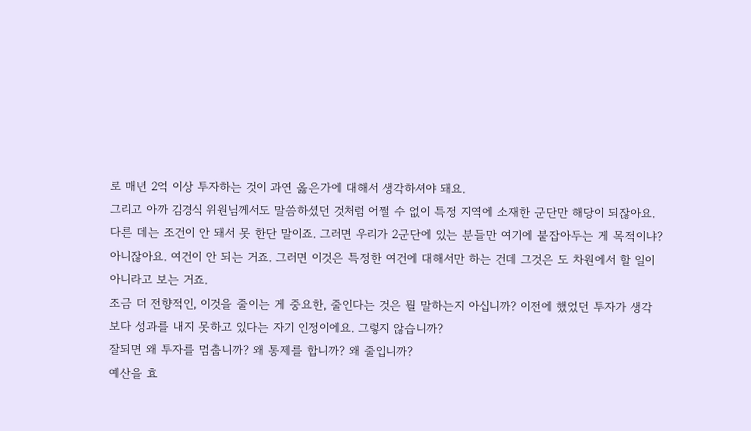로 매년 2억 이상 투자하는 것이 과연 옳은가에 대해서 생각하셔야 돼요.
그리고 아까 김경식 위원님께서도 말씀하셨던 것처럼 어쩔 수 없이 특정 지역에 소재한 군단만 해당이 되잖아요. 다른 데는 조건이 안 돼서 못 한단 말이죠. 그러면 우리가 2군단에 있는 분들만 여기에 붙잡아두는 게 목적이냐?
아니잖아요. 여건이 안 되는 거죠. 그러면 이것은 특정한 여건에 대해서만 하는 건데 그것은 도 차원에서 할 일이 아니라고 보는 거죠.
조금 더 전향적인, 이것을 줄이는 게 중요한, 줄인다는 것은 뭘 말하는지 아십니까? 이전에 했었던 투자가 생각보다 성과를 내지 못하고 있다는 자기 인정이에요. 그렇지 않습니까?
잘되면 왜 투자를 멈춥니까? 왜 통제를 합니까? 왜 줄입니까?
예산을 효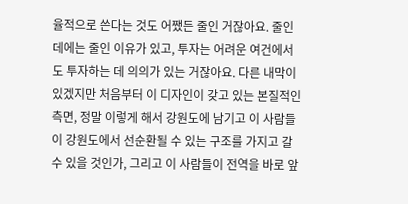율적으로 쓴다는 것도 어쨌든 줄인 거잖아요. 줄인 데에는 줄인 이유가 있고, 투자는 어려운 여건에서도 투자하는 데 의의가 있는 거잖아요. 다른 내막이 있겠지만 처음부터 이 디자인이 갖고 있는 본질적인 측면, 정말 이렇게 해서 강원도에 남기고 이 사람들이 강원도에서 선순환될 수 있는 구조를 가지고 갈 수 있을 것인가, 그리고 이 사람들이 전역을 바로 앞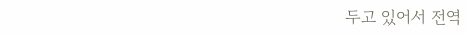두고 있어서 전역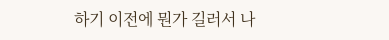하기 이전에 뭔가 길러서 나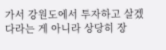가서 강원도에서 투자하고 살겠다라는 게 아니라 상당히 장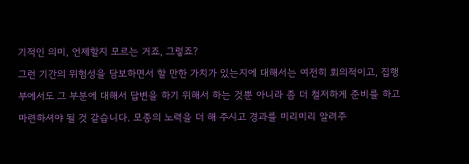기적인 의미, 언제할지 모르는 거죠, 그렇죠?
그런 기간의 위험성을 담보하면서 할 만한 가치가 있는지에 대해서는 여전히 회의적이고, 집행부에서도 그 부분에 대해서 답변을 하기 위해서 하는 것뿐 아니라 좀 더 철저하게 준비를 하고 마련하셔야 될 것 같습니다. 모종의 노력을 더 해 주시고 경과를 미리미리 알려주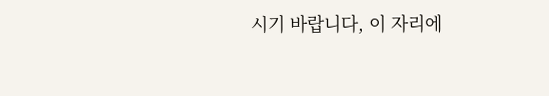시기 바랍니다, 이 자리에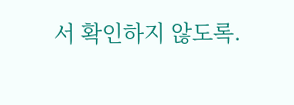서 확인하지 않도록.